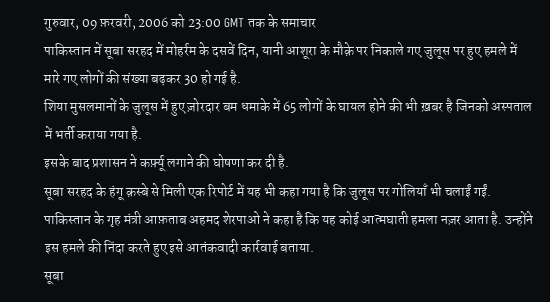गुरुवार, 09 फ़रवरी, 2006 को 23:00 GMT तक के समाचार
पाकिस्तान में सूबा सरहद में मोहर्रम के दसवें दिन, यानी आशूरा के मौक़े पर निकाले गए जुलूस पर हुए हमले में मारे गए लोगों की संख्या बढ़कर 30 हो गई है.
शिया मुसलमानों के जुलूस में हुए ज़ोरदार बम धमाके में 65 लोगों के घायल होने की भी ख़बर है जिनको अस्पताल में भर्ती कराया गया है.
इसके बाद प्रशासन ने कर्फ़्यू लगाने की घोषणा कर दी है.
सूबा सरहद के हंगू क़स्बे से मिली एक रिपोर्ट में यह भी कहा गया है कि जुलूस पर गोलियाँ भी चलाईं गईं.
पाकिस्तान के गृह मंत्री आफ़ताब अहमद शेरपाओ ने कहा है कि यह कोई आत्मघाती हमला नज़र आता है. उन्होंने इस हमले की निंदा करते हुए इसे आतंकवादी कार्रवाई बताया.
सूबा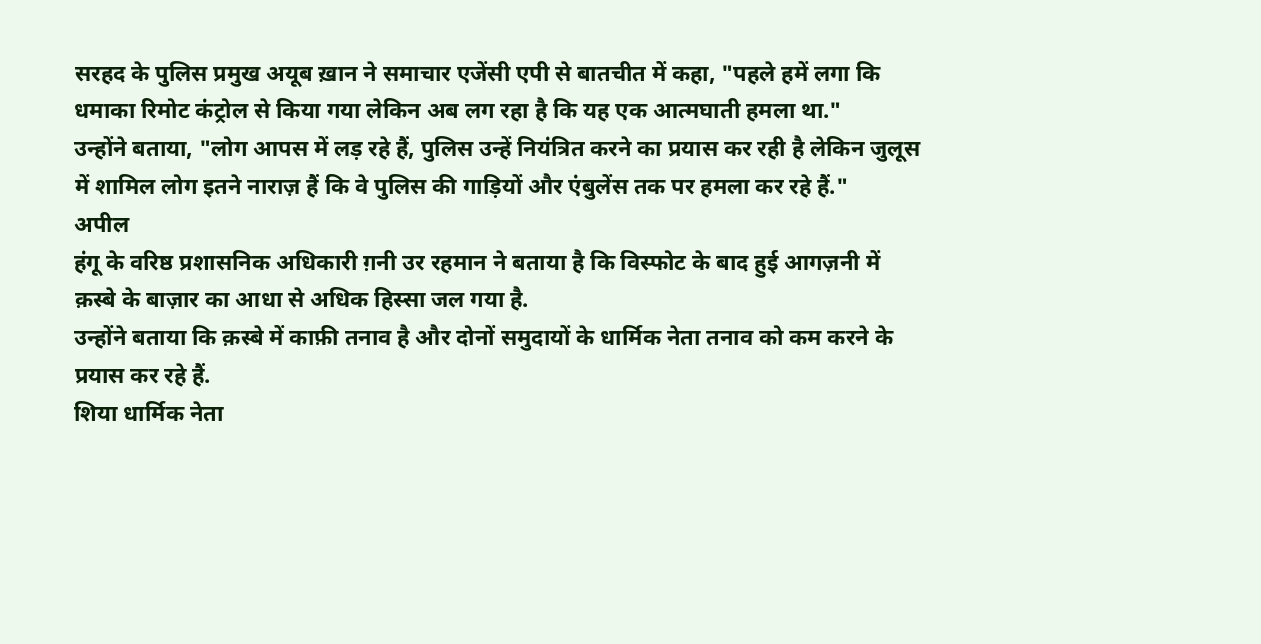सरहद के पुलिस प्रमुख अयूब ख़ान ने समाचार एजेंसी एपी से बातचीत में कहा, "पहले हमें लगा कि धमाका रिमोट कंट्रोल से किया गया लेकिन अब लग रहा है कि यह एक आत्मघाती हमला था."
उन्होंने बताया, "लोग आपस में लड़ रहे हैं, पुलिस उन्हें नियंत्रित करने का प्रयास कर रही है लेकिन जुलूस में शामिल लोग इतने नाराज़ हैं कि वे पुलिस की गाड़ियों और एंबुलेंस तक पर हमला कर रहे हैं."
अपील
हंगू के वरिष्ठ प्रशासनिक अधिकारी ग़नी उर रहमान ने बताया है कि विस्फोट के बाद हुई आगज़नी में क़स्बे के बाज़ार का आधा से अधिक हिस्सा जल गया है.
उन्होंने बताया कि क़स्बे में काफ़ी तनाव है और दोनों समुदायों के धार्मिक नेता तनाव को कम करने के प्रयास कर रहे हैं.
शिया धार्मिक नेता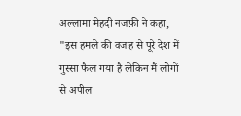अल्लामा मेहदी नजफ़ी ने कहा, "इस हमले की वजह से पूरे देश में गुस्सा फैल गया है लेकिन मैं लोगों से अपील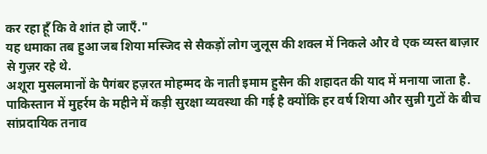कर रहा हूँ कि वे शांत हो जाएँ."
यह धमाका तब हुआ जब शिया मस्जिद से सैकड़ों लोग जुलूस की शक्ल में निकले और वे एक व्यस्त बाज़ार से गुज़र रहे थे.
अशूरा मुसलमानों के पैगंबर हज़रत मोहम्मद के नाती इमाम हुसैन की शहादत की याद में मनाया जाता है.
पाकिस्तान में मुहर्रम के महीने में कड़ी सुरक्षा व्यवस्था की गई है क्योंकि हर वर्ष शिया और सुन्नी गुटों के बीच सांप्रदायिक तनाव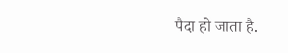पैदा हो जाता है.